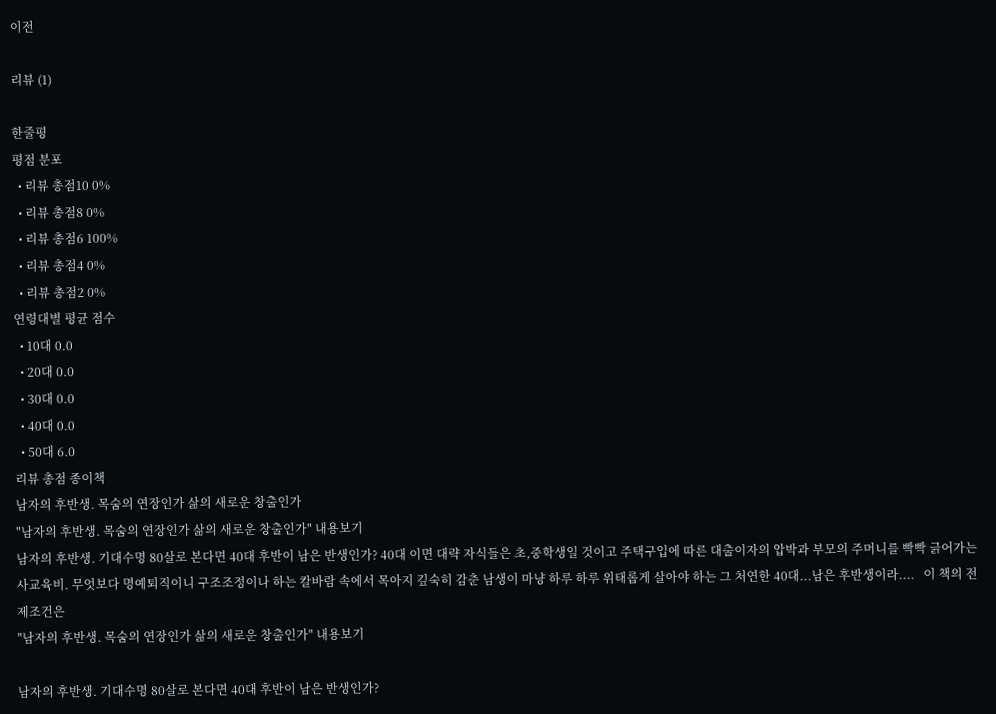이전

리뷰 (1)

한줄평
평점 분포
  • 리뷰 총점10 0%
  • 리뷰 총점8 0%
  • 리뷰 총점6 100%
  • 리뷰 총점4 0%
  • 리뷰 총점2 0%
연령대별 평균 점수
  • 10대 0.0
  • 20대 0.0
  • 30대 0.0
  • 40대 0.0
  • 50대 6.0
리뷰 총점 종이책
남자의 후반생. 목숨의 연장인가 삶의 새로운 창출인가
"남자의 후반생. 목숨의 연장인가 삶의 새로운 창출인가" 내용보기
남자의 후반생. 기대수명 80살로 본다면 40대 후반이 남은 반생인가? 40대 이면 대략 자식들은 초,중학생일 것이고 주택구입에 따른 대출이자의 압박과 부모의 주머니를 빡빡 긁어가는 사교육비. 무엇보다 명예퇴직이니 구조조정이나 하는 칼바람 속에서 목아지 깊숙히 감춘 남생이 마냥 하루 하루 위태롭게 살아야 하는 그 처연한 40대...남은 후반생이라....   이 책의 전제조건은
"남자의 후반생. 목숨의 연장인가 삶의 새로운 창출인가" 내용보기

남자의 후반생. 기대수명 80살로 본다면 40대 후반이 남은 반생인가?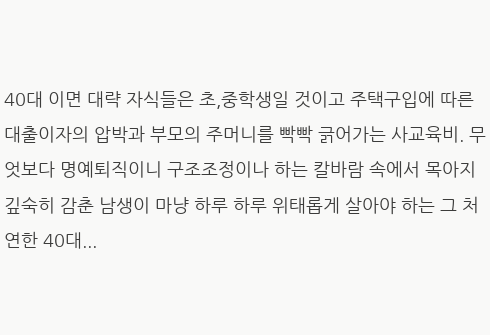40대 이면 대략 자식들은 초,중학생일 것이고 주택구입에 따른 대출이자의 압박과 부모의 주머니를 빡빡 긁어가는 사교육비. 무엇보다 명예퇴직이니 구조조정이나 하는 칼바람 속에서 목아지 깊숙히 감춘 남생이 마냥 하루 하루 위태롭게 살아야 하는 그 처연한 40대...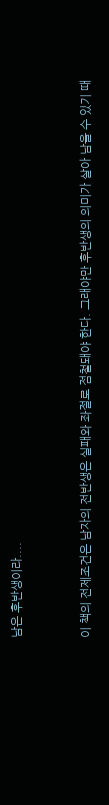남은 후반생이라....



이 책의 전제조건은 남자의 전반생은 실패와 좌절로 점철돼야 한다. 그래야만 후반생의 의미가 살아 남을 수 있기 때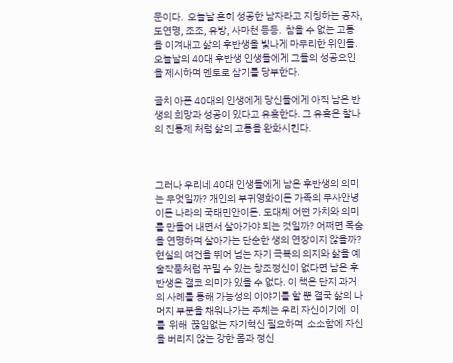문이다.  오늘날 흔히 성공한 남자라고 지칭하는 공자, 도연명, 조조, 유방, 사마천 등등.  참을 수 없는 고통을 이겨내고 삶의 후반생을 빛나게 마무리한 위인들. 오늘날의 40대 후반생 인생들에게 그들의 성공요인을 제시하며 멘토로 삼기를 당부한다.

골치 아픈 40대의 인생에게 당신들에게 아직 남은 반생의 희망과 성공이 있다고 유혹한다. 그 유혹은 찰나의 진통제 처럼 삶의 고통을 완화시킨다.



그러나 우리네 40대 인생들에게 남은 후반생의 의미는 무엇일까? 개인의 부귀영화이든 가족의 무사안녕이든 나라의 국태민안이든. 도대체 어떤 가치와 의미를 만들어 내면서 살아가야 되는 것일까? 어쩌면 목숨을 연명하며 살아가는 단순한 생의 연장이지 않을까? 현실의 여건을 뛰어 넘는 자기 극복의 의지와 삶을 예술작품처럼 꾸밀 수 있는 창조정신이 없다면 남은 후반생은 결코 의미가 있을 수 없다. 이 책은 단지 과거의 사례를 통해 가능성의 이야기를 할 뿐 결국 삶의 나머지 부분을 채워나가는 주체는 우리 자신이기에  이를  위해  끊임없는 자기혁신 필요하며  소소함에 자신을 버리지 않는 강한 몸과 정신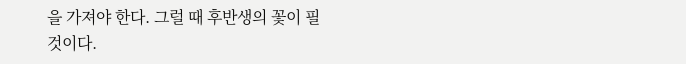을 가져야 한다. 그럴 때 후반생의 꽃이 필 것이다.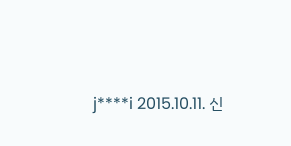j****i 2015.10.11. 신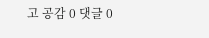고 공감 0 댓글 0